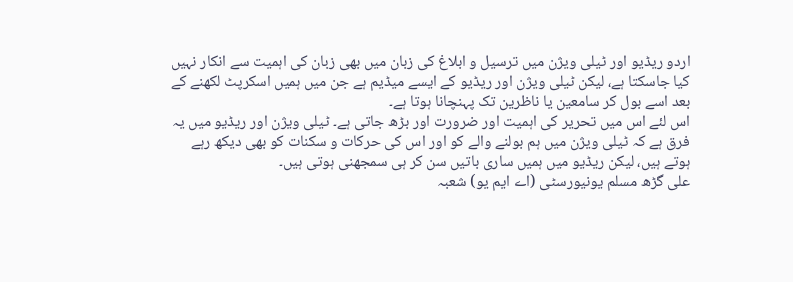اردو ریڈیو اور ٹیلی ویژن میں ترسیل و ابلاغ کی زبان میں بھی زبان کی اہمیت سے انکار نہیں کیا جاسکتا ہے، لیکن ٹیلی ویژن اور ریڈیو کے ایسے میڈیم ہے جن میں ہمیں اسکرپٹ لکھنے کے بعد اسے بول کر سامعین یا ناظرین تک پہنچانا ہوتا ہے۔
اس لئے اس میں تحریر کی اہمیت اور ضرورت اور بڑھ جاتی ہے۔ ٹیلی ویژن اور ریڈیو میں یہ فرق ہے کہ ٹیلی ویژن میں ہم بولنے والے کو اور اس کی حرکات و سکنات کو بھی دیکھ رہے ہوتے ہیں، لیکن ریڈیو میں ہمیں ساری باتیں سن کر ہی سمجھنی ہوتی ہیں۔
علی گڑھ مسلم یونیورسٹی (اے ایم یو) شعبہ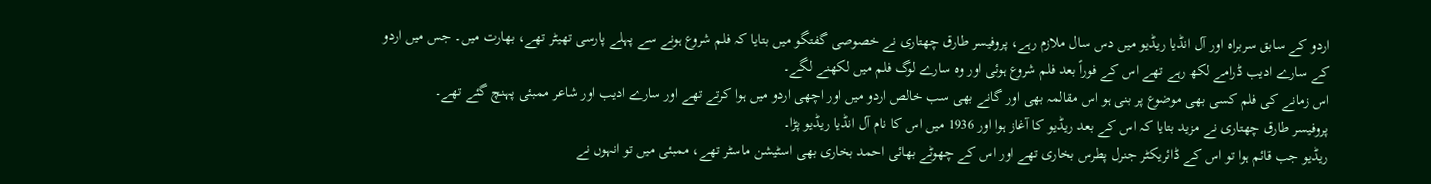اردو کے سابق سربراہ اور آل انڈیا ریڈیو میں دس سال ملازم رہے، پروفیسر طارق چھتاری نے خصوصی گفتگو میں بتایا کہ فلم شروع ہونے سے پہلے پارسی تھیٹر تھے، بھارت میں۔ جس میں اردو کے سارے ادیب ڈرامے لکھ رہے تھے اس کے فوراً بعد فلم شروع ہوئی اور وہ سارے لوگ فلم میں لکھنے لگے۔
اس زمانے کی فلم کسی بھی موضوع پر بنی ہو اس مقالمہ بھی اور گانے بھی سب خالص اردو میں اور اچھی اردو میں ہوا کرتے تھے اور سارے ادیب اور شاعر ممبئی پہنچ گئے تھے۔
پروفیسر طارق چھتاری نے مزید بتایا کہ اس کے بعد ریڈیو کا آغاز ہوا اور 1936 میں اس کا نام آل انڈیا ریڈیو پڑا۔
ریڈیو جب قائم ہوا تو اس کے ڈائریکٹر جنرل پطرس بخاری تھے اور اس کے چھوٹے بھائی احمد بخاری بھی اسٹیشن ماسٹر تھے، ممبئی میں تو انہوں نے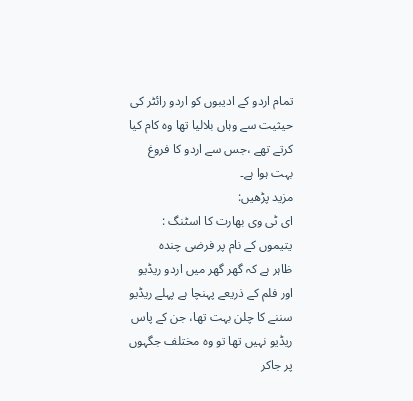تمام اردو کے ادیبوں کو اردو رائٹر کی حیثیت سے وہاں بلالیا تھا وہ کام کیا کرتے تھے ،جس سے اردو کا فروغ بہت ہوا ہے۔
مزید پڑھیں:
ای ٹی وی بھارت کا اسٹنگ : یتیموں کے نام پر فرضی چندہ
ظاہر ہے کہ گھر گھر میں اردو ریڈیو اور فلم کے ذریعے پہنچا ہے پہلے ریڈیو سننے کا چلن بہت تھا، جن کے پاس ریڈیو نہیں تھا تو وہ مختلف جگہوں پر جاکر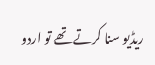ریڈیو سنا کرتے تھے تو اردو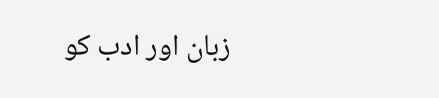زبان اور ادب کو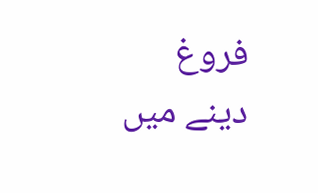فروغ دینے میں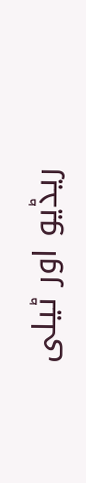ریڈیو اور ٹیلی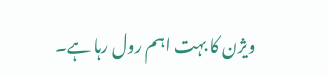ویژن کا بہت اہم رول رہا ہے۔